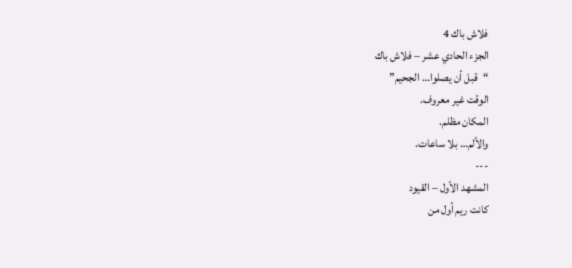فلاش باك 4
الجزء الحادي عشر – فلاش باك
“قبل أن يصلوا… الجحيم”
الوقت غير معروف.
المكان مظلم.
والألم… بلا ساعات.
---
المشهد الأول – القيود
كانت ريم أول من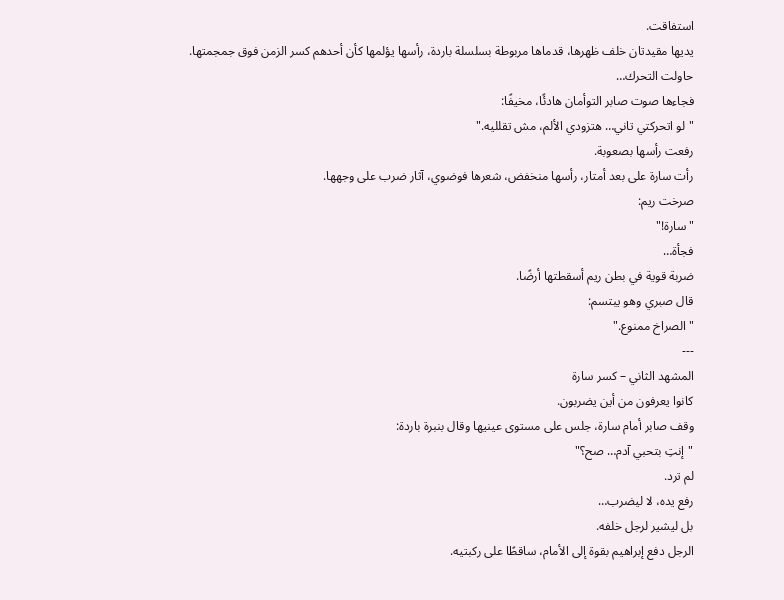استفاقت.
يديها مقيدتان خلف ظهرها، قدماها مربوطة بسلسلة باردة، رأسها يؤلمها كأن أحدهم كسر الزمن فوق جمجمتها.
حاولت التحرك…
فجاءها صوت صابر التوأمان هادئًا، مخيفًا:
"لو اتحركتي تاني… هتزودي الألم، مش تقلليه."
رفعت رأسها بصعوبة.
رأت سارة على بعد أمتار، رأسها منخفض، شعرها فوضوي، آثار ضرب على وجهها.
صرخت ريم:
"سارة!"
فجأة…
ضربة قوية في بطن ريم أسقطتها أرضًا.
قال صبري وهو يبتسم:
"الصراخ ممنوع."
---
المشهد الثاني – كسر سارة
كانوا يعرفون من أين يضربون.
وقف صابر أمام سارة، جلس على مستوى عينيها وقال بنبرة باردة:
"إنتِ بتحبي آدم… صح؟"
لم ترد.
رفع يده، لا ليضرب…
بل ليشير لرجل خلفه.
الرجل دفع إبراهيم بقوة إلى الأمام، ساقطًا على ركبتيه.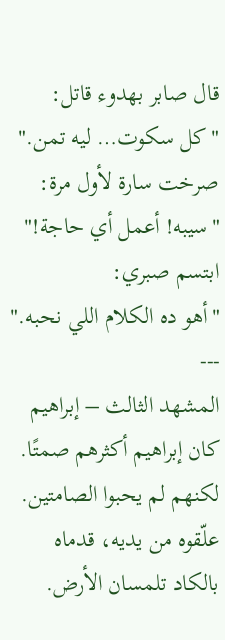قال صابر بهدوء قاتل:
"كل سكوت… ليه تمن."
صرخت سارة لأول مرة:
"سيبه! أعمل أي حاجة!"
ابتسم صبري:
"أهو ده الكلام اللي نحبه."
---
المشهد الثالث – إبراهيم
كان إبراهيم أكثرهم صمتًا.
لكنهم لم يحبوا الصامتين.
علّقوه من يديه، قدماه بالكاد تلمسان الأرض.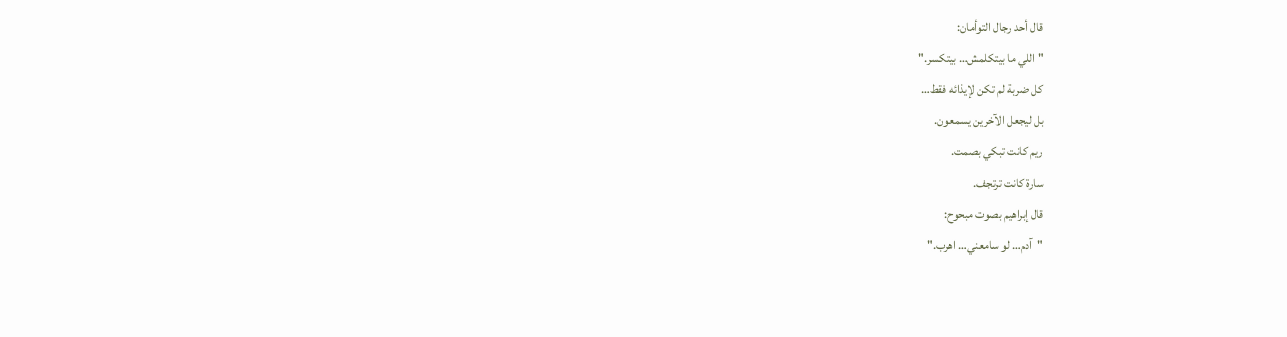قال أحد رجال التوأمان:
"اللي ما بيتكلمش… بيتكسر."
كل ضربة لم تكن لإيذائه فقط…
بل ليجعل الآخرين يسمعون.
ريم كانت تبكي بصمت.
سارة كانت ترتجف.
قال إبراهيم بصوت مبحوح:
"آدم… لو سامعني… اهرب."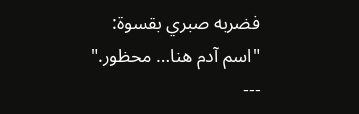فضربه صبري بقسوة:
"اسم آدم هنا… محظور."
---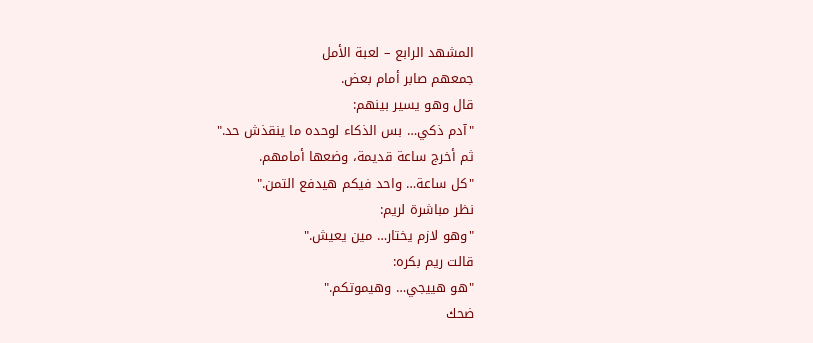المشهد الرابع – لعبة الأمل
جمعهم صابر أمام بعض.
قال وهو يسير بينهم:
"آدم ذكي… بس الذكاء لوحده ما ينقذش حد."
ثم أخرج ساعة قديمة، وضعها أمامهم.
"كل ساعة… واحد فيكم هيدفع التمن."
نظر مباشرة لريم:
"وهو لازم يختار… مين يعيش."
قالت ريم بكره:
"هو هييجي… وهيموتكم."
ضحك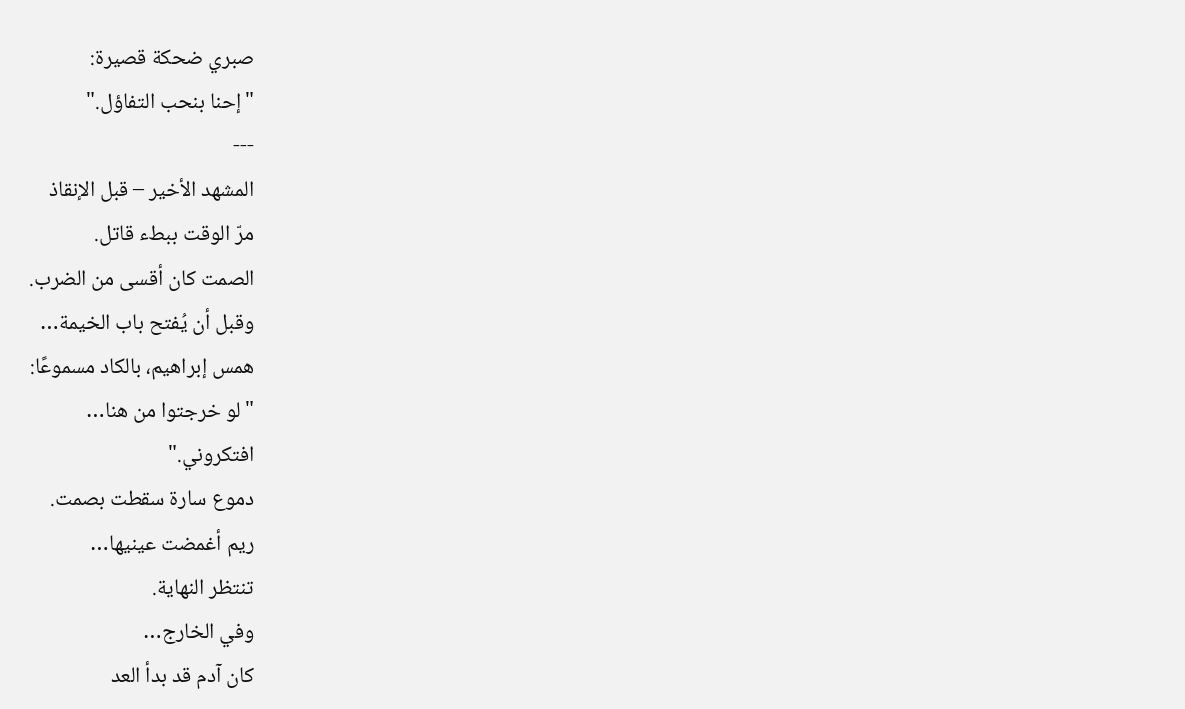صبري ضحكة قصيرة:
"إحنا بنحب التفاؤل."
---
المشهد الأخير – قبل الإنقاذ
مرّ الوقت ببطء قاتل.
الصمت كان أقسى من الضرب.
وقبل أن يُفتح باب الخيمة…
همس إبراهيم، بالكاد مسموعًا:
"لو خرجتوا من هنا…
افتكروني."
دموع سارة سقطت بصمت.
ريم أغمضت عينيها…
تنتظر النهاية.
وفي الخارج…
كان آدم قد بدأ العد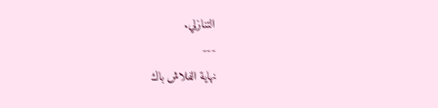التنازلي.
---
نهاية الفلاش باك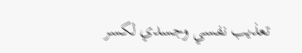تعذيب نفسي وجسدي لكسر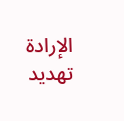الإرادة
تهديد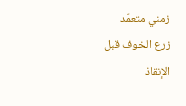زمني متعمّد
زرع الخوف قبل الإنقاذ